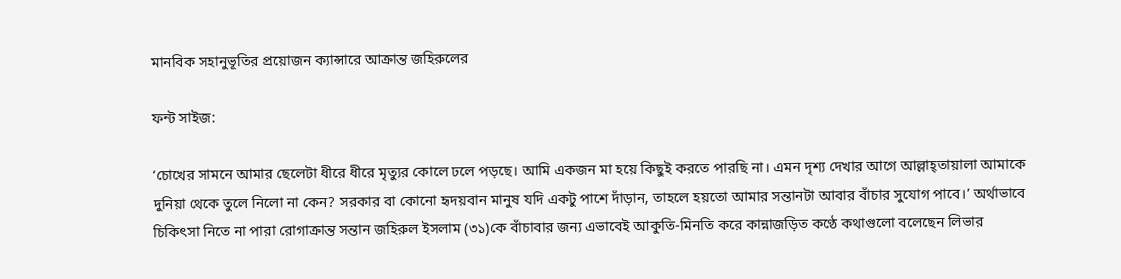মানবিক সহানুভূতির প্রয়োজন ক্যান্সারে আক্রান্ত জহিরুলের

ফন্ট সাইজ:

‘চোখের সামনে আমার ছেলেটা ধীরে ধীরে মৃত্যুর কোলে ঢলে পড়ছে। আমি একজন মা হয়ে কিছুই করতে পারছি না। এমন দৃশ্য দেখার আগে আল্লাহ্তায়ালা আমাকে দুনিয়া থেকে তুলে নিলো না কেন? সরকার বা কোনো হৃদয়বান মানুষ যদি একটু পাশে দাঁড়ান, তাহলে হয়তো আমার সন্তানটা আবার বাঁচার সুযোগ পাবে।’ অর্থাভাবে চিকিৎসা নিতে না পারা রোগাক্রান্ত সন্তান জহিরুল ইসলাম (৩১)কে বাঁচাবার জন্য এভাবেই আকুতি-মিনতি করে কান্নাজড়িত কণ্ঠে কথাগুলো বলেছেন লিভার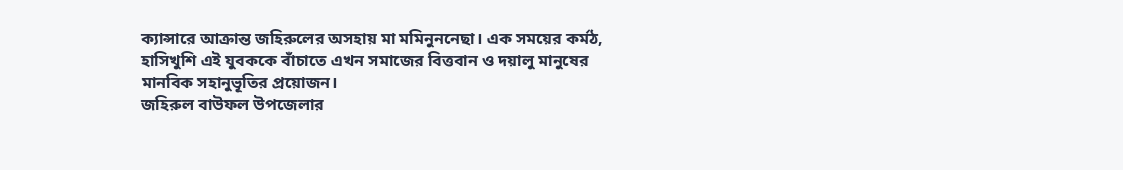ক্যান্সারে আক্রান্ত জহিরুলের অসহায় মা মমিনুননেছা। এক সময়ের কর্মঠ, হাসিখুশি এই যুবককে বাঁচাতে এখন সমাজের বিত্তবান ও দয়ালু মানুষের মানবিক সহানুভূতির প্রয়োজন।
জহিরুল বাউফল উপজেলার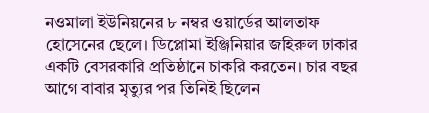নওমালা ইউনিয়নের ৮ নম্বর ওয়ার্ডের আলতাফ হোসেনের ছেলে। ডিপ্লোমা ইঞ্জিনিয়ার জহিরুল ঢাকার একটি বেসরকারি প্রতিষ্ঠানে চাকরি করতেন। চার বছর আগে বাবার মৃত্যুর পর তিনিই ছিলেন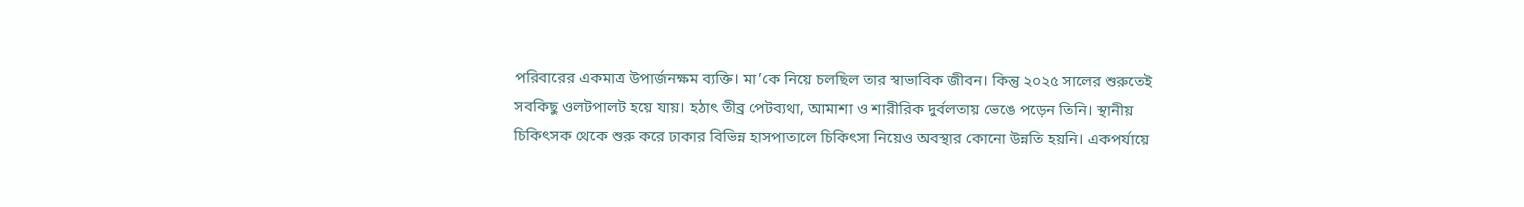পরিবারের একমাত্র উপার্জনক্ষম ব্যক্তি। মা’কে নিয়ে চলছিল তার স্বাভাবিক জীবন। কিন্তু ২০২৫ সালের শুরুতেই সবকিছু ওলটপালট হয়ে যায়। হঠাৎ তীব্র পেটব্যথা, আমাশা ও শারীরিক দুর্বলতায় ভেঙে পড়েন তিনি। স্থানীয় চিকিৎসক থেকে শুরু করে ঢাকার বিভিন্ন হাসপাতালে চিকিৎসা নিয়েও অবস্থার কোনো উন্নতি হয়নি। একপর্যায়ে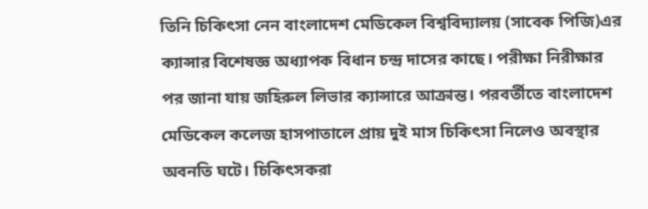তিনি চিকিৎসা নেন বাংলাদেশ মেডিকেল বিশ্ববিদ্যালয় (সাবেক পিজি)এর ক্যান্সার বিশেষজ্ঞ অধ্যাপক বিধান চন্দ্র দাসের কাছে। পরীক্ষা নিরীক্ষার পর জানা যায় জহিরুল লিভার ক্যান্সারে আক্রান্ত। পরবর্তীতে বাংলাদেশ মেডিকেল কলেজ হাসপাতালে প্রায় দুই মাস চিকিৎসা নিলেও অবস্থার অবনতি ঘটে। চিকিৎসকরা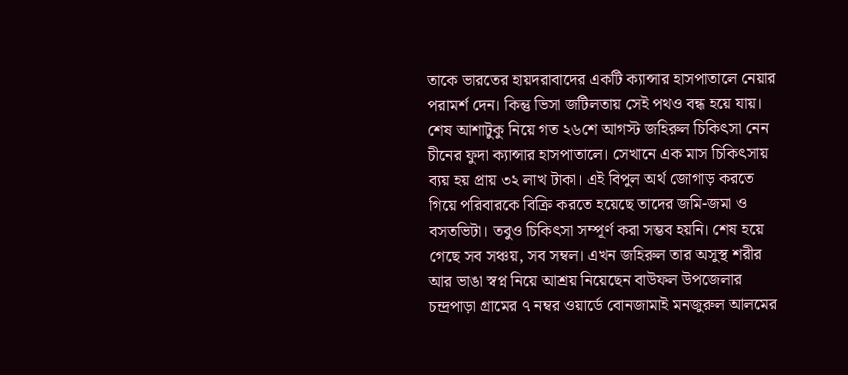তাকে ভারতের হায়দরাবাদের একটি ক্যান্সার হাসপাতালে নেয়ার পরামর্শ দেন। কিন্তু ভিসা জটিলতায় সেই পথও বন্ধ হয়ে যায়।
শেষ আশাটুকু নিয়ে গত ২৬শে আগস্ট জহিরুল চিকিৎসা নেন চীনের ফুদা ক্যান্সার হাসপাতালে। সেখানে এক মাস চিকিৎসায় ব্যয় হয় প্রায় ৩২ লাখ টাকা। এই বিপুল অর্থ জোগাড় করতে গিয়ে পরিবারকে বিক্রি করতে হয়েছে তাদের জমি-জমা ও বসতভিটা। তবুও চিকিৎসা সম্পূর্ণ করা সম্ভব হয়নি। শেষ হয়ে গেছে সব সঞ্চয়, সব সম্বল। এখন জহিরুল তার অসুস্থ শরীর আর ভাঙা স্বপ্ন নিয়ে আশ্রয় নিয়েছেন বাউফল উপজেলার চন্দ্রপাড়া গ্রামের ৭ নম্বর ওয়ার্ডে বোনজামাই মনজুরুল আলমের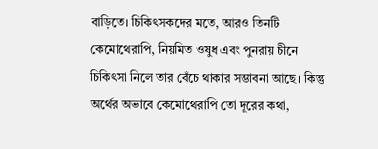বাড়িতে। চিকিৎসকদের মতে, আরও তিনটি কেমোথেরাপি, নিয়মিত ওষুধ এবং পুনরায় চীনে চিকিৎসা নিলে তার বেঁচে থাকার সম্ভাবনা আছে। কিন্তু অর্থের অভাবে কেমোথেরাপি তো দূরের কথা,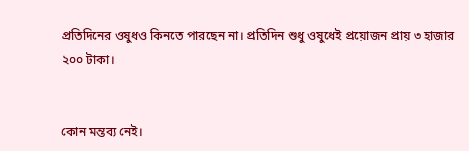প্রতিদিনের ওষুধও কিনতে পারছেন না। প্রতিদিন শুধু ওষুধেই প্রয়োজন প্রায় ৩ হাজার ২০০ টাকা।


কোন মন্তব্য নেই।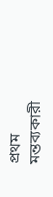প্রথম মন্তব্যকারী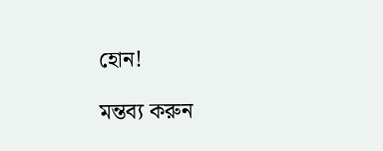হোন!

মন্তব্য করুন